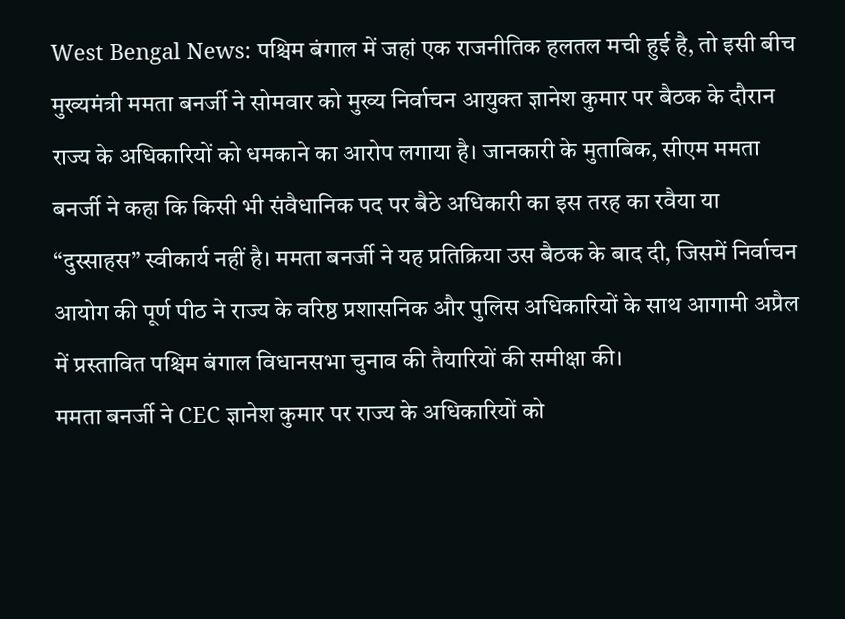West Bengal News: पश्चिम बंगाल में जहां एक राजनीतिक हलतल मची हुई है, तो इसी बीच मुख्यमंत्री ममता बनर्जी ने सोमवार को मुख्य निर्वाचन आयुक्त ज्ञानेश कुमार पर बैठक के दौरान राज्य के अधिकारियों को धमकाने का आरोप लगाया है। जानकारी के मुताबिक, सीएम ममता बनर्जी ने कहा कि किसी भी संवैधानिक पद पर बैठे अधिकारी का इस तरह का रवैया या “दुस्साहस” स्वीकार्य नहीं है। ममता बनर्जी ने यह प्रतिक्रिया उस बैठक के बाद दी, जिसमें निर्वाचन आयोग की पूर्ण पीठ ने राज्य के वरिष्ठ प्रशासनिक और पुलिस अधिकारियों के साथ आगामी अप्रैल में प्रस्तावित पश्चिम बंगाल विधानसभा चुनाव की तैयारियों की समीक्षा की।
ममता बनर्जी ने CEC ज्ञानेश कुमार पर राज्य के अधिकारियों को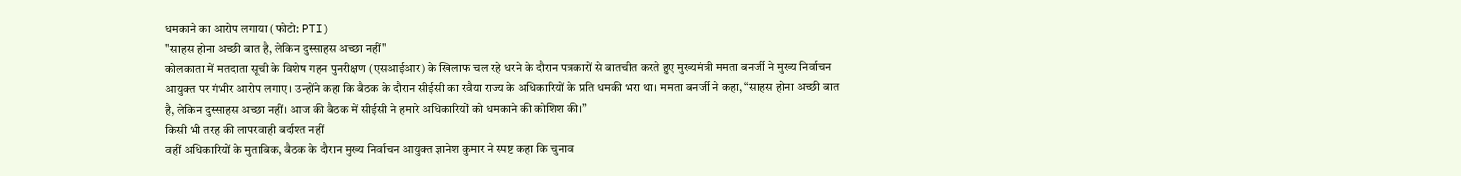धमकाने का आरोप लगाया (फोटो: PTI)
"साहस होना अच्छी बात है, लेकिन दुस्साहस अच्छा नहीं"
कोलकाता में मतदाता सूची के विशेष गहन पुनरीक्षण (एसआईआर) के खिलाफ चल रहे धरने के दौरान पत्रकारों से बातचीत करते हुए मुख्यमंत्री ममता बनर्जी ने मुख्य निर्वाचन आयुक्त पर गंभीर आरोप लगाए। उन्होंने कहा कि बैठक के दौरान सीईसी का रवैया राज्य के अधिकारियों के प्रति धमकी भरा था। ममता बनर्जी ने कहा, “साहस होना अच्छी बात है, लेकिन दुस्साहस अच्छा नहीं। आज की बैठक में सीईसी ने हमारे अधिकारियों को धमकाने की कोशिश की।”
किसी भी तरह की लापरवाही बर्दाश्त नहीं
वहीं अधिकारियों के मुताबिक, बैठक के दौरान मुख्य निर्वाचन आयुक्त ज्ञानेश कुमार ने स्पष्ट कहा कि चुनाव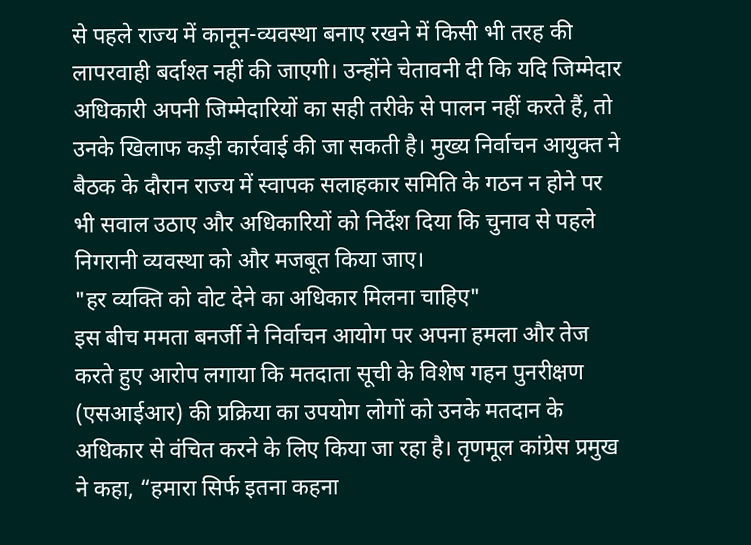से पहले राज्य में कानून-व्यवस्था बनाए रखने में किसी भी तरह की लापरवाही बर्दाश्त नहीं की जाएगी। उन्होंने चेतावनी दी कि यदि जिम्मेदार अधिकारी अपनी जिम्मेदारियों का सही तरीके से पालन नहीं करते हैं, तो उनके खिलाफ कड़ी कार्रवाई की जा सकती है। मुख्य निर्वाचन आयुक्त ने बैठक के दौरान राज्य में स्वापक सलाहकार समिति के गठन न होने पर भी सवाल उठाए और अधिकारियों को निर्देश दिया कि चुनाव से पहले निगरानी व्यवस्था को और मजबूत किया जाए।
"हर व्यक्ति को वोट देने का अधिकार मिलना चाहिए"
इस बीच ममता बनर्जी ने निर्वाचन आयोग पर अपना हमला और तेज करते हुए आरोप लगाया कि मतदाता सूची के विशेष गहन पुनरीक्षण (एसआईआर) की प्रक्रिया का उपयोग लोगों को उनके मतदान के अधिकार से वंचित करने के लिए किया जा रहा है। तृणमूल कांग्रेस प्रमुख ने कहा, “हमारा सिर्फ इतना कहना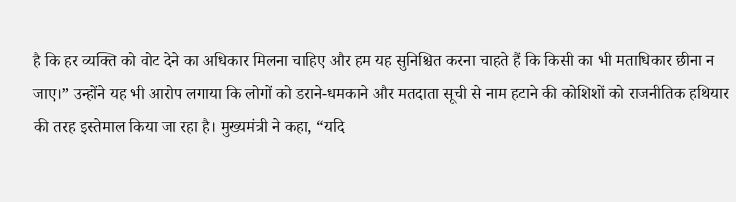है कि हर व्यक्ति को वोट देने का अधिकार मिलना चाहिए और हम यह सुनिश्चित करना चाहते हैं कि किसी का भी मताधिकार छीना न जाए।” उन्होंने यह भी आरोप लगाया कि लोगों को डराने-धमकाने और मतदाता सूची से नाम हटाने की कोशिशों को राजनीतिक हथियार की तरह इस्तेमाल किया जा रहा है। मुख्यमंत्री ने कहा, “यदि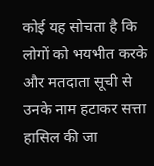कोई यह सोचता है कि लोगों को भयभीत करके और मतदाता सूची से उनके नाम हटाकर सत्ता हासिल की जा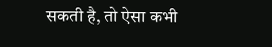सकती है, तो ऐसा कभी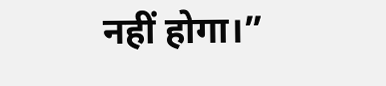नहीं होगा।”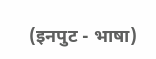(इनपुट - भाषा)